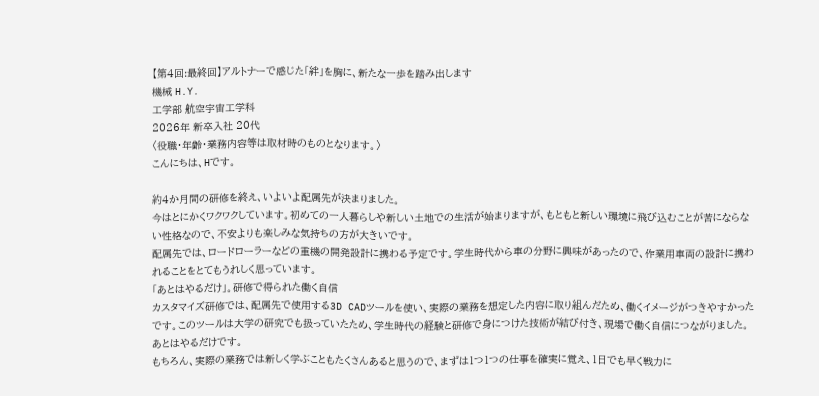【第4回:最終回】アルトナーで感じた「絆」を胸に、新たな一歩を踏み出します
機械 H.Y.
工学部 航空宇宙工学科
2026年 新卒入社 20代
〈役職・年齢・業務内容等は取材時のものとなります。〉
こんにちは、Hです。

約4か月間の研修を終え、いよいよ配属先が決まりました。
今はとにかくワクワクしています。初めての一人暮らしや新しい土地での生活が始まりますが、もともと新しい環境に飛び込むことが苦にならない性格なので、不安よりも楽しみな気持ちの方が大きいです。
配属先では、ロードローラーなどの重機の開発設計に携わる予定です。学生時代から車の分野に興味があったので、作業用車両の設計に携われることをとてもうれしく思っています。
「あとはやるだけ」。研修で得られた働く自信
カスタマイズ研修では、配属先で使用する3D CADツールを使い、実際の業務を想定した内容に取り組んだため、働くイメージがつきやすかったです。このツールは大学の研究でも扱っていたため、学生時代の経験と研修で身につけた技術が結び付き、現場で働く自信につながりました。あとはやるだけです。
もちろん、実際の業務では新しく学ぶこともたくさんあると思うので、まずは1つ1つの仕事を確実に覚え、1日でも早く戦力に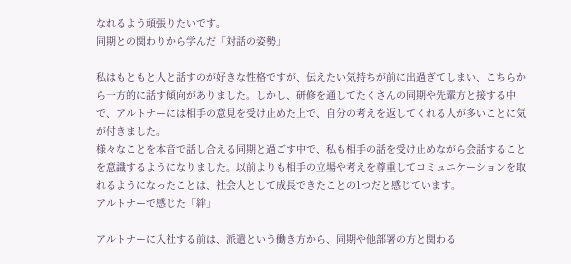なれるよう頑張りたいです。
同期との関わりから学んだ「対話の姿勢」

私はもともと人と話すのが好きな性格ですが、伝えたい気持ちが前に出過ぎてしまい、こちらから一方的に話す傾向がありました。しかし、研修を通してたくさんの同期や先輩方と接する中で、アルトナーには相手の意見を受け止めた上で、自分の考えを返してくれる人が多いことに気が付きました。
様々なことを本音で話し合える同期と過ごす中で、私も相手の話を受け止めながら会話することを意識するようになりました。以前よりも相手の立場や考えを尊重してコミュニケーションを取れるようになったことは、社会人として成長できたことの1つだと感じています。
アルトナーで感じた「絆」

アルトナーに入社する前は、派遣という働き方から、同期や他部署の方と関わる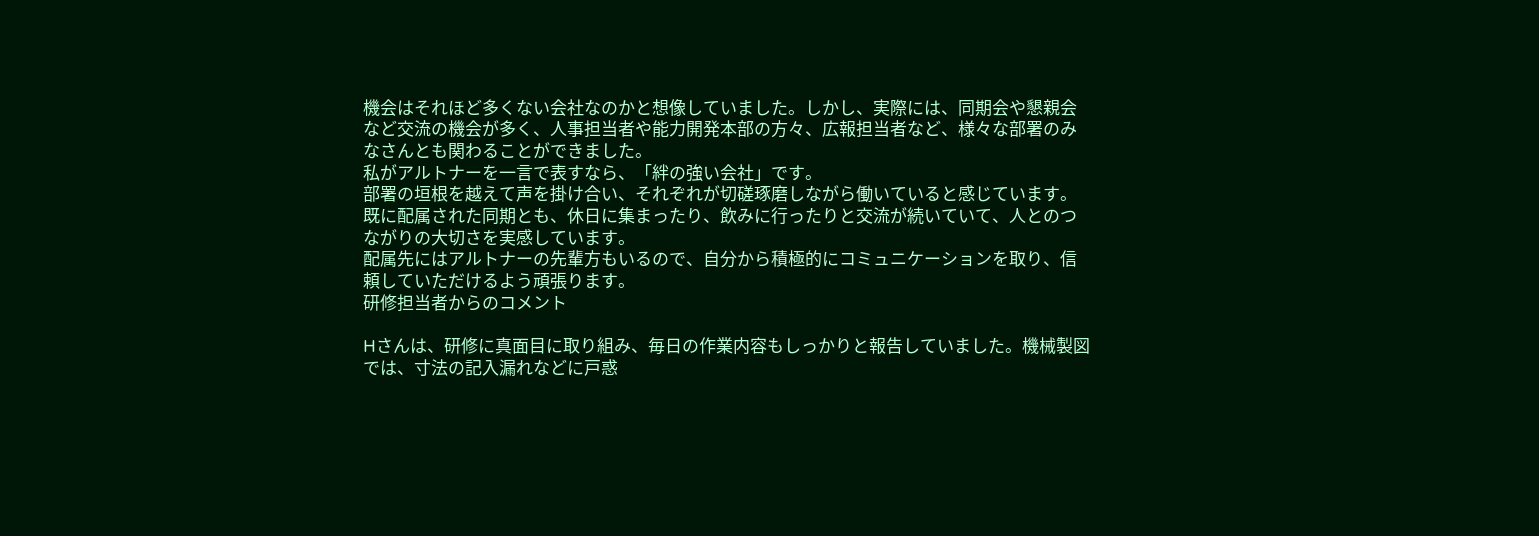機会はそれほど多くない会社なのかと想像していました。しかし、実際には、同期会や懇親会など交流の機会が多く、人事担当者や能力開発本部の方々、広報担当者など、様々な部署のみなさんとも関わることができました。
私がアルトナーを一言で表すなら、「絆の強い会社」です。
部署の垣根を越えて声を掛け合い、それぞれが切磋琢磨しながら働いていると感じています。既に配属された同期とも、休日に集まったり、飲みに行ったりと交流が続いていて、人とのつながりの大切さを実感しています。
配属先にはアルトナーの先輩方もいるので、自分から積極的にコミュニケーションを取り、信頼していただけるよう頑張ります。
研修担当者からのコメント

Hさんは、研修に真面目に取り組み、毎日の作業内容もしっかりと報告していました。機械製図では、寸法の記入漏れなどに戸惑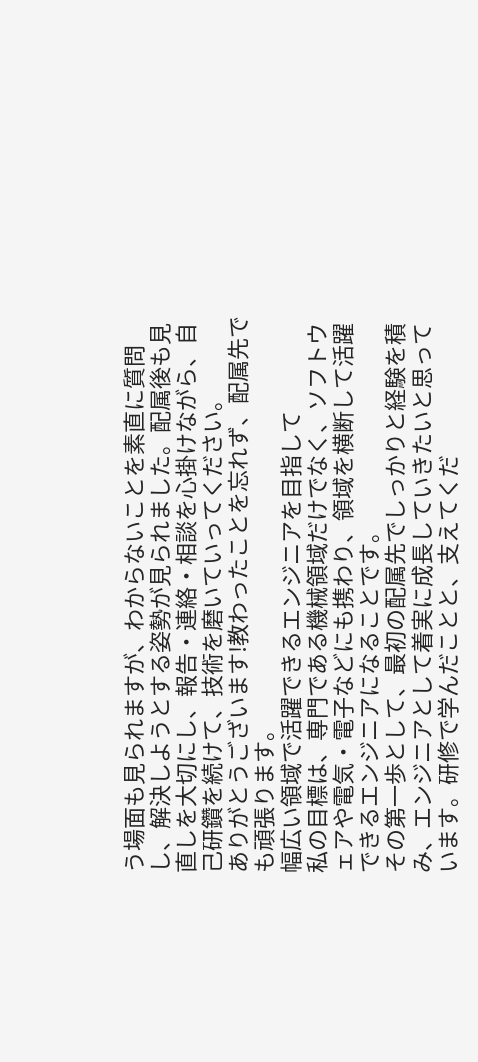う場面も見られますが、わからないことを素直に質問し、解決しようとする姿勢が見られました。配属後も見直しを大切にし、報告・連絡・相談を心掛けながら、自己研鑽を続けて、技術を磨いていってください。
ありがとうございます!教わったことを忘れず、配属先でも頑張ります。
幅広い領域で活躍できるエンジニアを目指して
私の目標は、専門である機械領域だけでなく、ソフトウェアや電気・電子などにも携わり、領域を横断して活躍できるエンジニアになることです。
その第一歩として、最初の配属先でしっかりと経験を積み、エンジニアとして着実に成長していきたいと思っています。研修で学んだことと、支えてくだ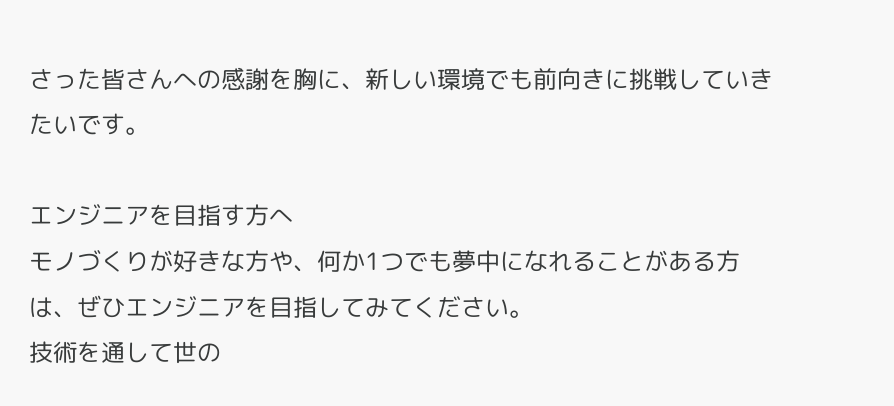さった皆さんへの感謝を胸に、新しい環境でも前向きに挑戦していきたいです。

エンジニアを目指す方へ
モノづくりが好きな方や、何か1つでも夢中になれることがある方は、ぜひエンジニアを目指してみてください。
技術を通して世の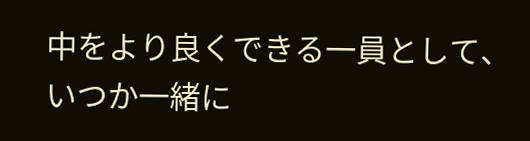中をより良くできる一員として、いつか一緒に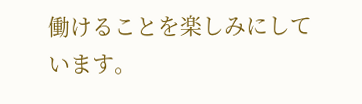働けることを楽しみにしています。